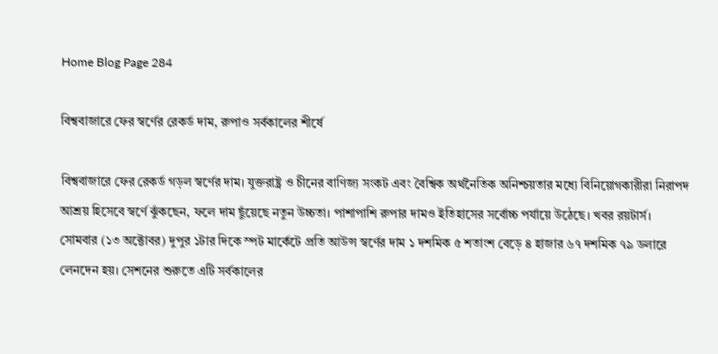Home Blog Page 284

বিশ্ববাজারে ফের স্বর্ণের রেকর্ড দাম, রুপাও সর্বকালের শীর্ষে

বিশ্ববাজারে ফের রেকর্ড গড়ল স্বর্ণের দাম। যুক্তরাষ্ট্র ও চীনের বাণিজ্য সংকট এবং বৈশ্বিক অর্থনৈতিক অনিশ্চয়তার মধ্যে বিনিয়োগকারীরা নিরাপদ আশ্রয় হিসেবে স্বর্ণে ঝুঁকছেন, ফলে দাম ছুঁয়েছে নতুন উচ্চতা। পাশাপাশি রুপার দামও ইতিহাসের সর্বোচ্চ পর্যায়ে উঠেছে। খবর রয়টার্স।
সোমবার (১৩ অক্টোবর) দুপুর ১টার দিকে স্পট মার্কেটে প্রতি আউন্স স্বর্ণের দাম ১ দশমিক ৫ শতাংশ বেড়ে ৪ হাজার ৬৭ দশমিক ৭৯ ডলারে লেনদেন হয়। সেশনের শুরুতে এটি সর্বকালের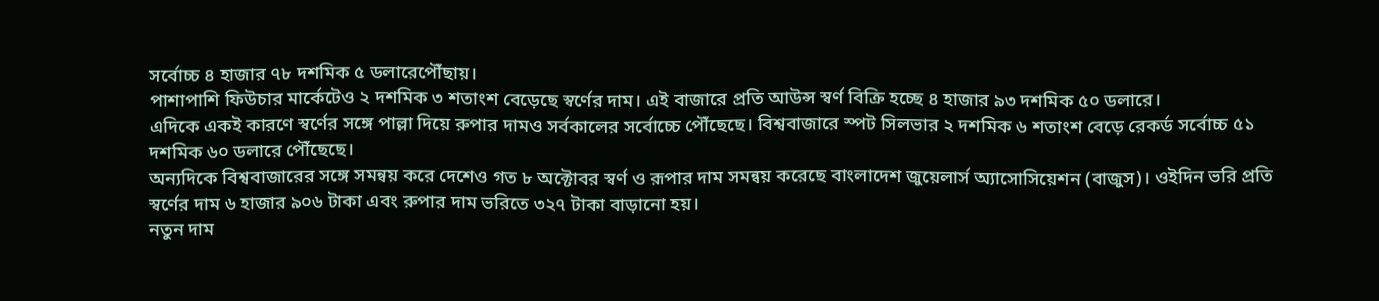সর্বোচ্চ ৪ হাজার ৭৮ দশমিক ৫ ডলারেপৌঁছায়।
পাশাপাশি ফিউচার মার্কেটেও ২ দশমিক ৩ শতাংশ বেড়েছে স্বর্ণের দাম। এই বাজারে প্রতি আউন্স স্বর্ণ বিক্রি হচ্ছে ৪ হাজার ৯৩ দশমিক ৫০ ডলারে।
এদিকে একই কারণে স্বর্ণের সঙ্গে পাল্লা দিয়ে রুপার দামও সর্বকালের সর্বোচ্চে পৌঁছেছে। বিশ্ববাজারে স্পট সিলভার ২ দশমিক ৬ শতাংশ বেড়ে রেকর্ড সর্বোচ্চ ৫১ দশমিক ৬০ ডলারে পৌঁছেছে।
অন্যদিকে বিশ্ববাজারের সঙ্গে সমন্বয় করে দেশেও গত ৮ অক্টোবর স্বর্ণ ও রূপার দাম সমন্বয় করেছে বাংলাদেশ জুয়েলার্স অ্যাসোসিয়েশন (বাজুস)। ওইদিন ভরি প্রতি স্বর্ণের দাম ৬ হাজার ৯০৬ টাকা এবং রুপার দাম ভরিতে ৩২৭ টাকা বাড়ানো হয়।
নতুন দাম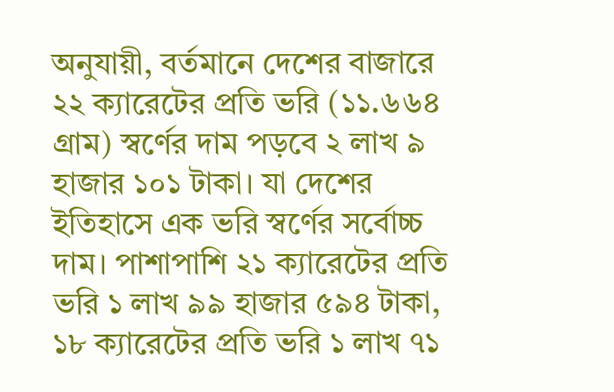অনুযায়ী, বর্তমানে দেশের বাজারে ২২ ক্যারেটের প্রতি ভরি (১১.৬৬৪ গ্রাম) স্বর্ণের দাম পড়বে ২ লাখ ৯ হাজার ১০১ টাকা। যা দেশের ইতিহাসে এক ভরি স্বর্ণের সর্বোচ্চ দাম। পাশাপাশি ২১ ক্যারেটের প্রতি ভরি ১ লাখ ৯৯ হাজার ৫৯৪ টাকা, ১৮ ক্যারেটের প্রতি ভরি ১ লাখ ৭১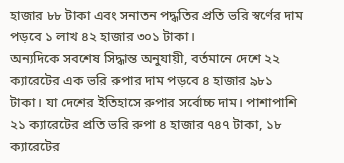হাজার ৮৮ টাকা এবং সনাতন পদ্ধতির প্রতি ভরি স্বর্ণের দাম পড়বে ১ লাখ ৪২ হাজার ৩০১ টাকা।
অন্যদিকে সবশেষ সিদ্ধান্ত অনুযায়ী, বর্তমানে দেশে ২২ ক্যারেটের এক ভরি রুপার দাম পড়বে ৪ হাজার ৯৮১ টাকা। যা দেশের ইতিহাসে রুপার সর্বোচ্চ দাম। পাশাপাশি ২১ ক্যারেটের প্রতি ভরি রুপা ৪ হাজার ৭৪৭ টাকা, ১৮ ক্যারেটের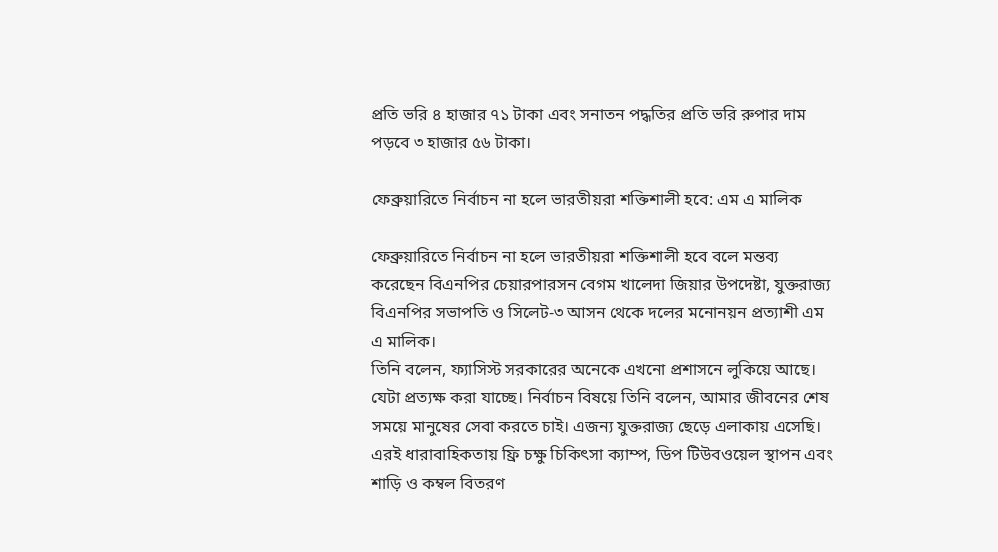প্রতি ভরি ৪ হাজার ৭১ টাকা এবং সনাতন পদ্ধতির প্রতি ভরি রুপার দাম পড়বে ৩ হাজার ৫৬ টাকা।

ফেব্রুয়ারিতে নির্বাচন না হলে ভারতীয়রা শক্তিশালী হবে: এম এ মালিক

ফেব্রুয়ারিতে নির্বাচন না হলে ভারতীয়রা শক্তিশালী হবে বলে মন্তব্য করেছেন বিএনপির চেয়ারপারসন বেগম খালেদা জিয়ার উপদেষ্টা, যুক্তরাজ্য বিএনপির সভাপতি ও সিলেট-৩ আসন থেকে দলের মনোনয়ন প্রত্যাশী এম এ মালিক।
তিনি বলেন, ফ্যাসিস্ট সরকারের অনেকে এখনো প্রশাসনে লুকিয়ে আছে। যেটা প্রত্যক্ষ করা যাচ্ছে। নির্বাচন বিষয়ে তিনি বলেন, আমার জীবনের শেষ সময়ে মানুষের সেবা করতে চাই। এজন্য যুক্তরাজ্য ছেড়ে এলাকায় এসেছি। এরই ধারাবাহিকতায় ফ্রি চক্ষু চিকিৎসা ক্যাম্প, ডিপ টিউবওয়েল স্থাপন এবং শাড়ি ও কম্বল বিতরণ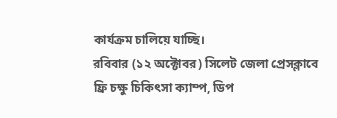কার্যক্রম চালিয়ে যাচ্ছি।
রবিবার (১২ অক্টোবর) সিলেট জেলা প্রেসক্লাবে ফ্রি চক্ষু চিকিৎসা ক্যাম্প, ডিপ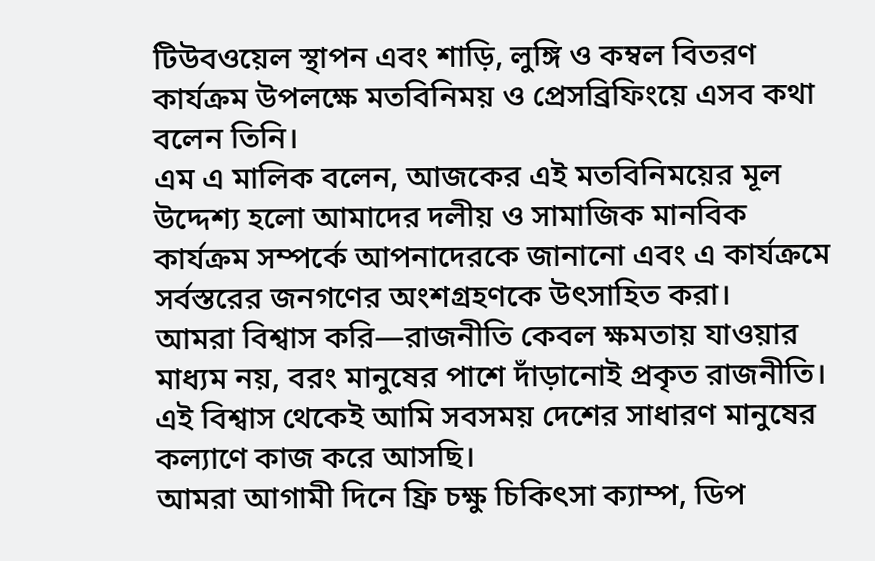টিউবওয়েল স্থাপন এবং শাড়ি, লুঙ্গি ও কম্বল বিতরণ কার্যক্রম উপলক্ষে মতবিনিময় ও প্রেসব্রিফিংয়ে এসব কথা বলেন তিনি।
এম এ মালিক বলেন, আজকের এই মতবিনিময়ের মূল উদ্দেশ্য হলো আমাদের দলীয় ও সামাজিক মানবিক কার্যক্রম সম্পর্কে আপনাদেরকে জানানো এবং এ কার্যক্রমে সর্বস্তরের জনগণের অংশগ্রহণকে উৎসাহিত করা।
আমরা বিশ্বাস করি—রাজনীতি কেবল ক্ষমতায় যাওয়ার মাধ্যম নয়, বরং মানুষের পাশে দাঁড়ানোই প্রকৃত রাজনীতি। এই বিশ্বাস থেকেই আমি সবসময় দেশের সাধারণ মানুষের কল্যাণে কাজ করে আসছি।
আমরা আগামী দিনে ফ্রি চক্ষু চিকিৎসা ক্যাম্প, ডিপ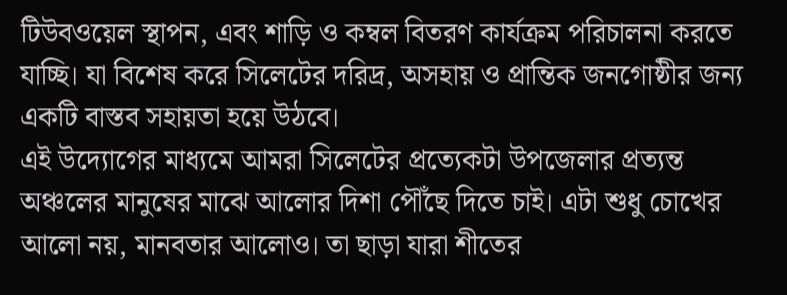টিউবওয়েল স্থাপন, এবং শাড়ি ও কম্বল বিতরণ কার্যক্রম পরিচালনা করতে যাচ্ছি। যা বিশেষ করে সিলেটের দরিদ্র, অসহায় ও প্রান্তিক জনগোষ্ঠীর জন্য একটি বাস্তব সহায়তা হয়ে উঠবে।
এই উদ্যোগের মাধ্যমে আমরা সিলেটের প্রত্যেকটা উপজেলার প্রত্যন্ত অঞ্চলের মানুষের মাঝে আলোর দিশা পৌঁছে দিতে চাই। এটা শুধু চোখের আলো নয়, মানবতার আলোও। তা ছাড়া যারা শীতের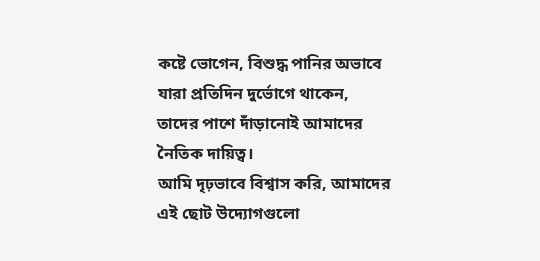কষ্টে ভোগেন, বিশুদ্ধ পানির অভাবে যারা প্রতিদিন দুর্ভোগে থাকেন, তাদের পাশে দাঁড়ানোই আমাদের নৈতিক দায়িত্ব।
আমি দৃঢ়ভাবে বিশ্বাস করি, আমাদের এই ছোট উদ্যোগগুলো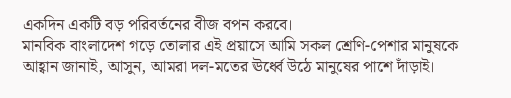একদিন একটি বড় পরিবর্তনের বীজ বপন করবে।
মানবিক বাংলাদেশ গড়ে তোলার এই প্রয়াসে আমি সকল শ্রেণি-পেশার মানুষকে আহ্বান জানাই, আসুন, আমরা দল-মতের ঊর্ধ্বে উঠে মানুষের পাশে দাঁড়াই।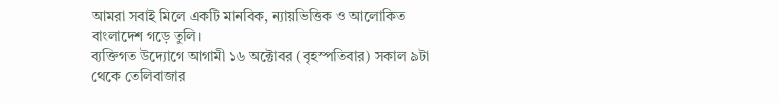আমরা সবাই মিলে একটি মানবিক, ন্যায়ভিত্তিক ও আলোকিত বাংলাদেশ গড়ে তুলি।
ব্যক্তিগত উদ্যোগে আগামী ১৬ অক্টোবর (বৃহস্পতিবার) সকাল ৯টা থেকে তেলিবাজার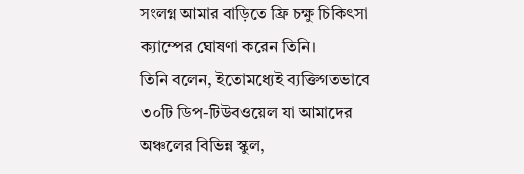সংলগ্ন আমার বাড়িতে ফ্রি চক্ষু চিকিৎসা ক্যাম্পের ঘোষণা করেন তিনি।
তিনি বলেন, ইতোমধ্যেই ব্যক্তিগতভাবে ৩০টি ডিপ-টিউবওয়েল যা আমাদের অঞ্চলের বিভিন্ন স্কুল,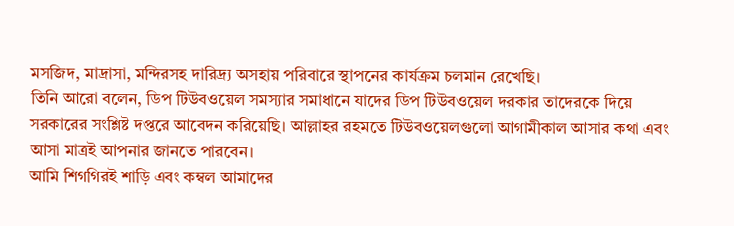মসজিদ, মাদ্রাসা, মন্দিরসহ দারিদ্র্য অসহায় পরিবারে স্থাপনের কার্যক্রম চলমান রেখেছি।
তিনি আরো বলেন, ডিপ টিউবওয়েল সমস্যার সমাধানে যাদের ডিপ টিউবওয়েল দরকার তাদেরকে দিয়ে সরকারের সংশ্লিষ্ট দপ্তরে আবেদন করিয়েছি। আল্লাহর রহমতে টিউবওয়েলগুলো আগামীকাল আসার কথা এবং আসা মাত্রই আপনার জানতে পারবেন।
আমি শিগগিরই শাড়ি এবং কম্বল আমাদের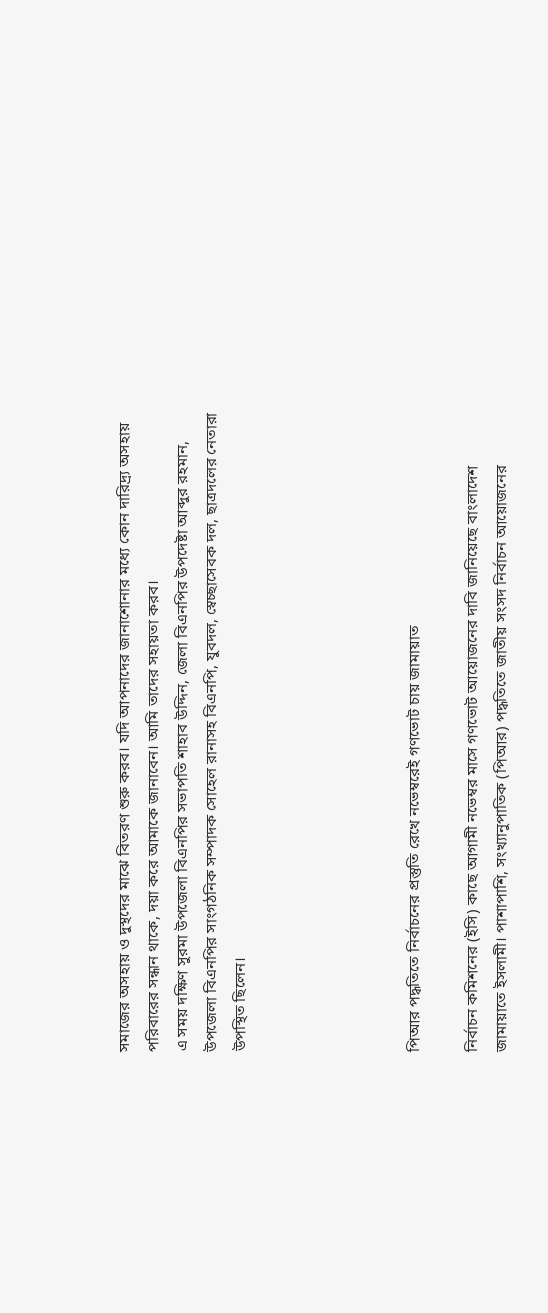সমাজের অসহায় ও দুস্থদের মাঝে বিতরণ শুরু করব। যদি আপনাদের জানাশোনার মধ্যে কোন দারিদ্র্য অসহায় পরিবারের সন্ধান থাকে, দয়া করে আমাকে জানাবেন। আমি তাদের সহায়তা করব।
এ সময় দক্ষিণ সুরমা উপজেলা বিএনপির সভাপতি শাহাব উদ্দিন, জেলা বিএনপির উপদেষ্টা আব্দুর রহমান, উপজেলা বিএনপির সাংগঠনিক সম্পাদক সোহেল রানাসহ বিএনপি, যুবদল, স্বেচ্ছাসেবক দল, ছাত্রদলের নেতারা উপস্থিত ছিলেন।





পিআর পদ্ধতিতে নির্বাচনের প্রস্তুতি রেখে নভেম্বরেই গণভোট চায় জামায়াত

নির্বাচন কমিশনের (ইসি) কাছে আগামী নভেম্বর মাসে গণভোট আয়োজনের দাবি জানিয়েছে বাংলাদেশ জামায়াতে ইসলামী। পাশাপাশি, সংখ্যানুপাতিক (পিআর) পদ্ধতিতে জাতীয় সংসদ নির্বাচন আয়োজনের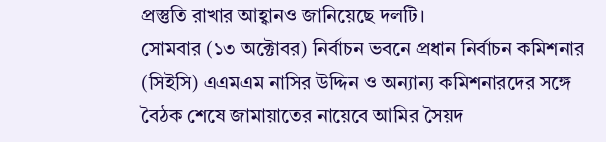প্রস্তুতি রাখার আহ্বানও জানিয়েছে দলটি।
সোমবার (১৩ অক্টোবর) নির্বাচন ভবনে প্রধান নির্বাচন কমিশনার (সিইসি) এএমএম নাসির উদ্দিন ও অন্যান্য কমিশনারদের সঙ্গে বৈঠক শেষে জামায়াতের নায়েবে আমির সৈয়দ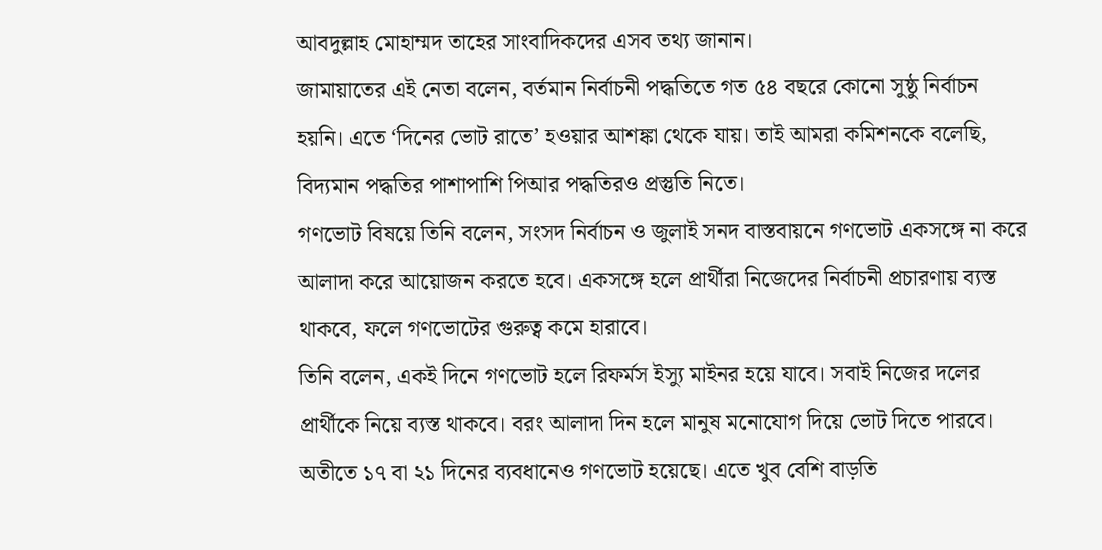আবদুল্লাহ মোহাম্মদ তাহের সাংবাদিকদের এসব তথ্য জানান।
জামায়াতের এই নেতা বলেন, বর্তমান নির্বাচনী পদ্ধতিতে গত ৫৪ বছরে কোনো সুষ্ঠু নির্বাচন হয়নি। এতে ‘দিনের ভোট রাতে’ হওয়ার আশঙ্কা থেকে যায়। তাই আমরা কমিশনকে বলেছি, বিদ্যমান পদ্ধতির পাশাপাশি পিআর পদ্ধতিরও প্রস্তুতি নিতে।
গণভোট বিষয়ে তিনি বলেন, সংসদ নির্বাচন ও জুলাই সনদ বাস্তবায়নে গণভোট একসঙ্গে না করে আলাদা করে আয়োজন করতে হবে। একসঙ্গে হলে প্রার্থীরা নিজেদের নির্বাচনী প্রচারণায় ব্যস্ত থাকবে, ফলে গণভোটের গুরুত্ব কমে হারাবে।
তিনি বলেন, একই দিনে গণভোট হলে রিফর্মস ইস্যু মাইনর হয়ে যাবে। সবাই নিজের দলের প্রার্থীকে নিয়ে ব্যস্ত থাকবে। বরং আলাদা দিন হলে মানুষ মনোযোগ দিয়ে ভোট দিতে পারবে। অতীতে ১৭ বা ২১ দিনের ব্যবধানেও গণভোট হয়েছে। এতে খুব বেশি বাড়তি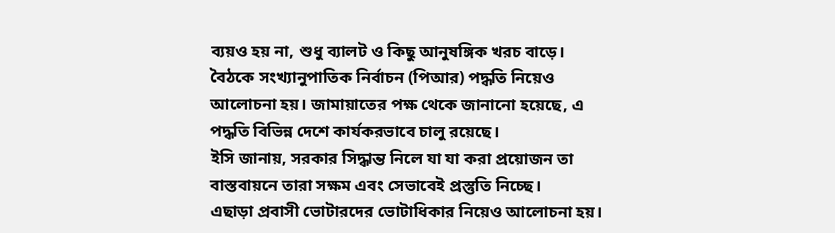ব্যয়ও হয় না, শুধু ব্যালট ও কিছু আনুষঙ্গিক খরচ বাড়ে।
বৈঠকে সংখ্যানুপাতিক নির্বাচন (পিআর) পদ্ধতি নিয়েও আলোচনা হয়। জামায়াতের পক্ষ থেকে জানানো হয়েছে, এ পদ্ধতি বিভিন্ন দেশে কার্যকরভাবে চালু রয়েছে।
ইসি জানায়, সরকার সিদ্ধান্ত নিলে যা যা করা প্রয়োজন তা বাস্তবায়নে তারা সক্ষম এবং সেভাবেই প্রস্তুতি নিচ্ছে।
এছাড়া প্রবাসী ভোটারদের ভোটাধিকার নিয়েও আলোচনা হয়।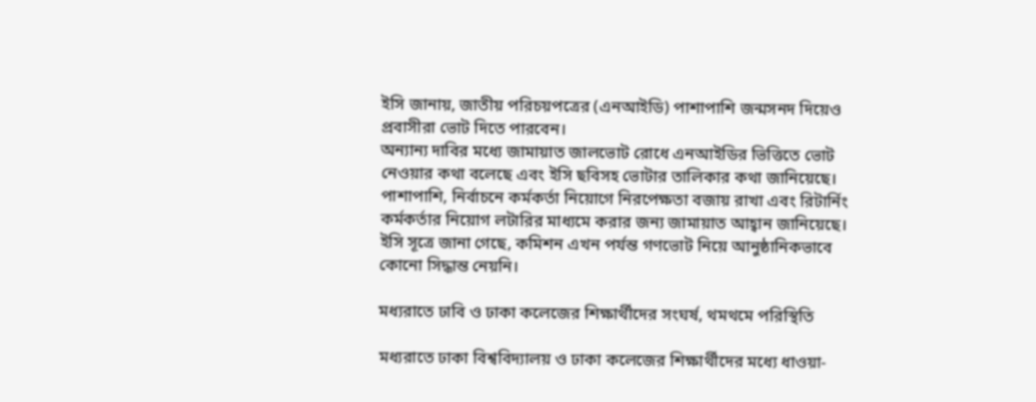ইসি জানায়, জাতীয় পরিচয়পত্রের (এনআইডি) পাশাপাশি জন্মসনদ দিয়েও প্রবাসীরা ভোট দিতে পারবেন।
অন্যান্য দাবির মধ্যে জামায়াত জালভোট রোধে এনআইডির ভিত্তিতে ভোট নেওয়ার কথা বলেছে এবং ইসি ছবিসহ ভোটার তালিকার কথা জানিয়েছে। পাশাপাশি, নির্বাচনে কর্মকর্তা নিয়োগে নিরপেক্ষতা বজায় রাখা এবং রিটার্নিং কর্মকর্তার নিয়োগ লটারির মাধ্যমে করার জন্য জামায়াত আহ্বান জানিয়েছে।
ইসি সূত্রে জানা গেছে, কমিশন এখন পর্যন্ত গণভোট নিয়ে আনুষ্ঠানিকভাবে কোনো সিদ্ধান্ত নেয়নি।

মধ্যরাতে ঢাবি ও ঢাকা কলেজের শিক্ষার্থীদের সংঘর্ষ, থমথমে পরিস্থিতি

মধ্যরাতে ঢাকা বিশ্ববিদ্যালয় ও ঢাকা কলেজের শিক্ষার্থীদের মধ্যে ধাওয়া-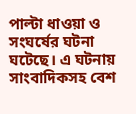পাল্টা ধাওয়া ও সংঘর্ষের ঘটনা ঘটেছে। এ ঘটনায় সাংবাদিকসহ বেশ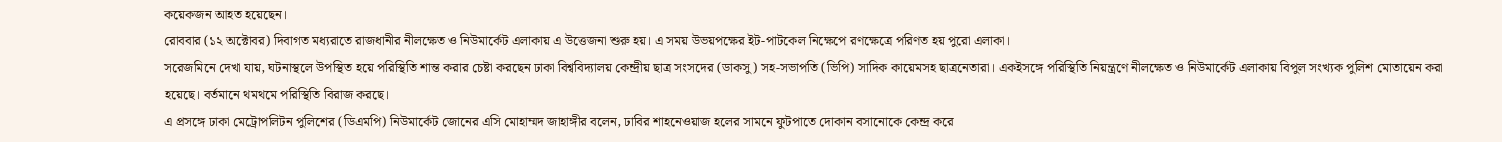কয়েকজন আহত হয়েছেন।
রোববার (১২ অক্টোবর) দিবাগত মধ্যরাতে রাজধানীর নীলক্ষেত ও নিউমার্কেট এলাকায় এ উত্তেজনা শুরু হয়। এ সময় উভয়পক্ষের ইট-পাটকেল নিক্ষেপে রণক্ষেত্রে পরিণত হয় পুরো এলাকা।
সরেজমিনে দেখা যায়, ঘটনাস্থলে উপস্থিত হয়ে পরিস্থিতি শান্ত করার চেষ্টা করছেন ঢাকা বিশ্ববিদ্যালয় কেন্দ্রীয় ছাত্র সংসদের (ডাকসু) সহ-সভাপতি (ভিপি) সাদিক কায়েমসহ ছাত্রনেতারা। একইসঙ্গে পরিস্থিতি নিয়ন্ত্রণে নীলক্ষেত ও নিউমার্কেট এলাকায় বিপুল সংখ্যক পুলিশ মোতায়েন করা হয়েছে। বর্তমানে থমথমে পরিস্থিতি বিরাজ করছে।
এ প্রসঙ্গে ঢাকা মেট্রোপলিটন পুলিশের (ডিএমপি) নিউমার্কেট জোনের এসি মোহাম্মদ জাহাঙ্গীর বলেন, ঢাবির শাহনেওয়াজ হলের সামনে ফুটপাতে দোকান বসানোকে কেন্দ্র করে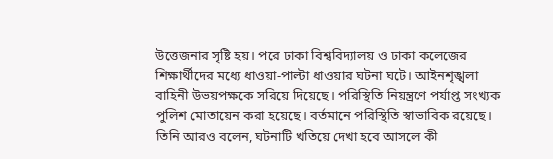উত্তেজনার সৃষ্টি হয়। পরে ঢাকা বিশ্ববিদ্যালয় ও ঢাকা কলেজের শিক্ষার্থীদের মধ্যে ধাওয়া-পাল্টা ধাওয়ার ঘটনা ঘটে। আইনশৃঙ্খলা বাহিনী উভয়পক্ষকে সরিয়ে দিয়েছে। পরিস্থিতি নিয়ন্ত্রণে পর্যাপ্ত সংখ্যক পুলিশ মোতায়েন করা হয়েছে। বর্তমানে পরিস্থিতি স্বাভাবিক রয়েছে।
তিনি আরও বলেন, ঘটনাটি খতিয়ে দেখা হবে আসলে কী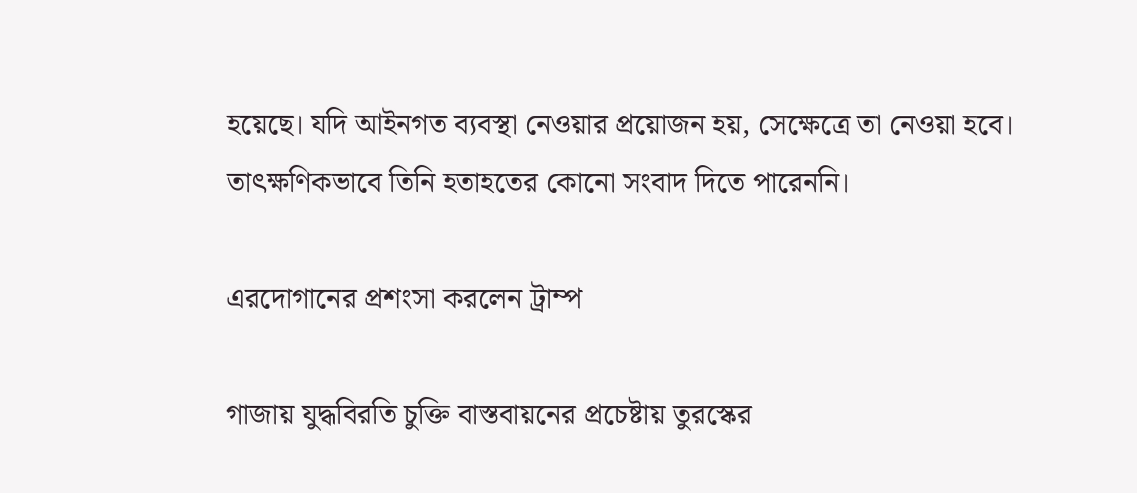হয়েছে। যদি আইনগত ব্যবস্থা নেওয়ার প্রয়োজন হয়, সেক্ষেত্রে তা নেওয়া হবে। তাৎক্ষণিকভাবে তিনি হতাহতের কোনো সংবাদ দিতে পারেননি।

এরদোগানের প্রশংসা করলেন ট্রাম্প

গাজায় যুদ্ধবিরতি চুক্তি বাস্তবায়নের প্রচেষ্টায় তুরস্কের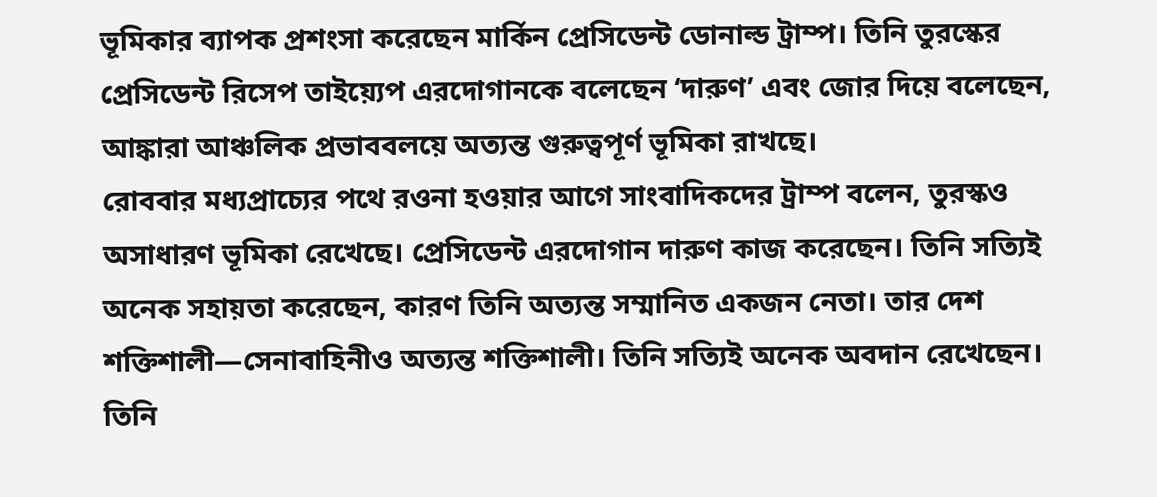ভূমিকার ব্যাপক প্রশংসা করেছেন মার্কিন প্রেসিডেন্ট ডোনাল্ড ট্রাম্প। তিনি তুরস্কের প্রেসিডেন্ট রিসেপ তাইয়্যেপ এরদোগানকে বলেছেন ‘দারুণ’ এবং জোর দিয়ে বলেছেন, আঙ্কারা আঞ্চলিক প্রভাববলয়ে অত্যন্ত গুরুত্বপূর্ণ ভূমিকা রাখছে।
রোববার মধ্যপ্রাচ্যের পথে রওনা হওয়ার আগে সাংবাদিকদের ট্রাম্প বলেন, তুরস্কও অসাধারণ ভূমিকা রেখেছে। প্রেসিডেন্ট এরদোগান দারুণ কাজ করেছেন। তিনি সত্যিই অনেক সহায়তা করেছেন, কারণ তিনি অত্যন্ত সম্মানিত একজন নেতা। তার দেশ শক্তিশালী—সেনাবাহিনীও অত্যন্ত শক্তিশালী। তিনি সত্যিই অনেক অবদান রেখেছেন।
তিনি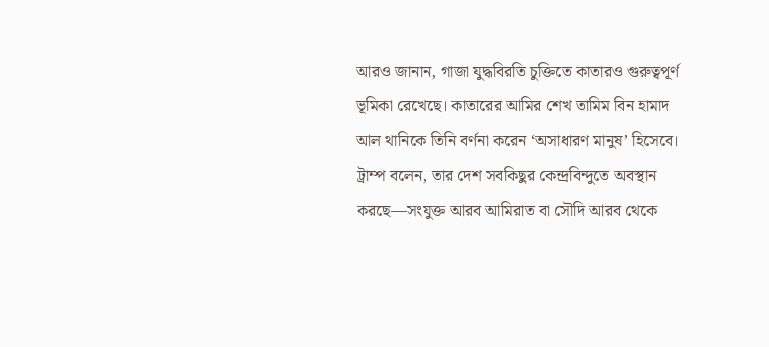আরও জানান, গাজা যুদ্ধবিরতি চুক্তিতে কাতারও গুরুত্বপূর্ণ ভূমিকা রেখেছে। কাতারের আমির শেখ তামিম বিন হামাদ আল থানিকে তিনি বর্ণনা করেন ‘অসাধারণ মানুষ’ হিসেবে।
ট্রাম্প বলেন, তার দেশ সবকিছুর কেন্দ্রবিন্দুতে অবস্থান করছে—সংযুক্ত আরব আমিরাত বা সৌদি আরব থেকে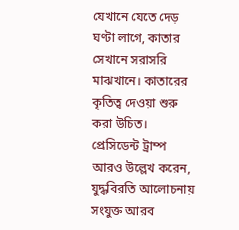যেখানে যেতে দেড় ঘণ্টা লাগে, কাতার সেখানে সরাসরি মাঝখানে। কাতারের কৃতিত্ব দেওয়া শুরু করা উচিত।
প্রেসিডেন্ট ট্রাম্প আরও উল্লেখ করেন, যুদ্ধবিরতি আলোচনায় সংযুক্ত আরব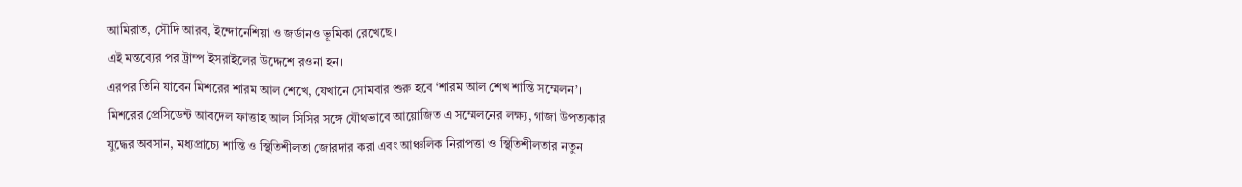আমিরাত, সৌদি আরব, ইন্দোনেশিয়া ও জর্ডানও ভূমিকা রেখেছে।
এই মন্তব্যের পর ট্রাম্প ইসরাইলের উদ্দেশে রওনা হন।
এরপর তিনি যাবেন মিশরের শারম আল শেখে, যেখানে সোমবার শুরু হবে ‘শারম আল শেখ শান্তি সম্মেলন’।
মিশরের প্রেসিডেন্ট আবদেল ফাত্তাহ আল সিসির সঙ্গে যৌথভাবে আয়োজিত এ সম্মেলনের লক্ষ্য, গাজা উপত্যকার যুদ্ধের অবসান, মধ্যপ্রাচ্যে শান্তি ও স্থিতিশীলতা জোরদার করা এবং আঞ্চলিক নিরাপত্তা ও স্থিতিশীলতার নতুন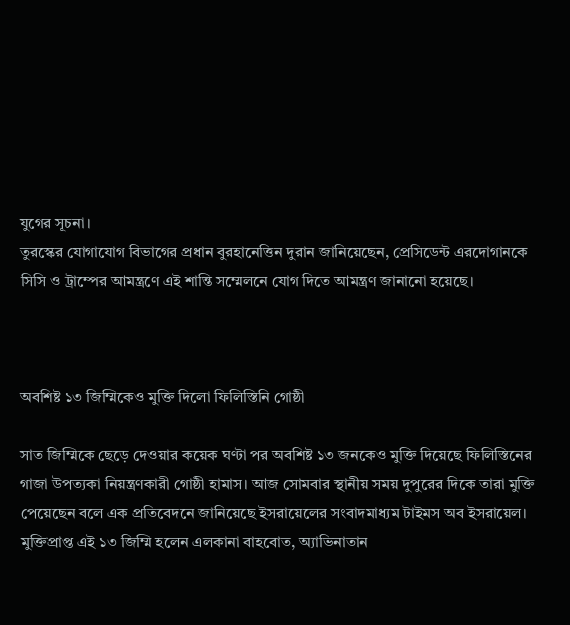যুগের সূচনা।
তুরস্কের যোগাযোগ বিভাগের প্রধান বুরহানেত্তিন দুরান জানিয়েছেন, প্রেসিডেন্ট এরদোগানকে সিসি ও ট্রাম্পের আমন্ত্রণে এই শান্তি সম্মেলনে যোগ দিতে আমন্ত্রণ জানানো হয়েছে।



অবশিষ্ট ১৩ জিম্মিকেও মুক্তি দিলো ফিলিস্তিনি গোষ্ঠী

সাত জিম্মিকে ছেড়ে দেওয়ার কয়েক ঘণ্টা পর অবশিষ্ট ১৩ জনকেও মুক্তি দিয়েছে ফিলিস্তিনের গাজা উপত্যকা নিয়ন্ত্রণকারী গোষ্ঠী হামাস। আজ সোমবার স্থানীয় সময় দুপুরের দিকে তারা মুক্তি পেয়েছেন বলে এক প্রতিবেদনে জানিয়েছে ইসরায়েলের সংবাদমাধ্যম টাইমস অব ইসরায়েল।
মুক্তিপ্রাপ্ত এই ১৩ জিম্মি হলেন এলকানা বাহবোত, অ্যাভিনাতান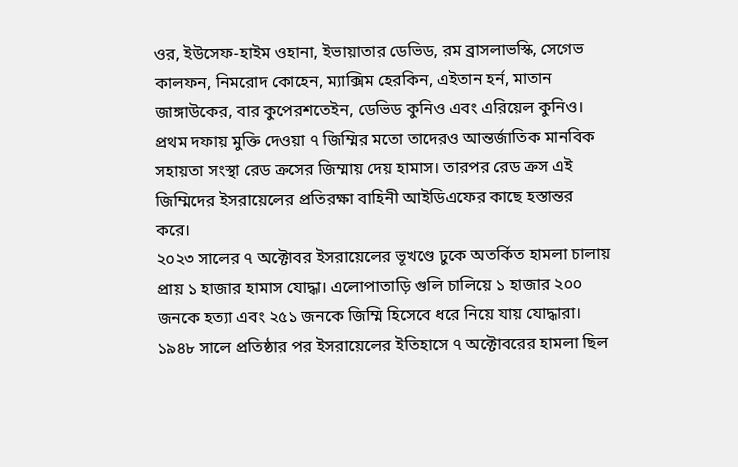ওর, ইউসেফ-হাইম ওহানা, ইভায়াতার ডেভিড, রম ব্রাসলাভস্কি, সেগেভ কালফন, নিমরোদ কোহেন, ম্যাক্সিম হেরকিন, এইতান হর্ন, মাতান জাঙ্গাউকের, বার কুপেরশতেইন, ডেভিড কুনিও এবং এরিয়েল কুনিও।
প্রথম দফায় মুক্তি দেওয়া ৭ জিম্মির মতো তাদেরও আন্তর্জাতিক মানবিক সহায়তা সংস্থা রেড ক্রসের জিম্মায় দেয় হামাস। তারপর রেড ক্রস এই জিম্মিদের ইসরায়েলের প্রতিরক্ষা বাহিনী আইডিএফের কাছে হস্তান্তর করে।
২০২৩ সালের ৭ অক্টোবর ইসরায়েলের ভূখণ্ডে ঢুকে অতর্কিত হামলা চালায় প্রায় ১ হাজার হামাস যোদ্ধা। এলোপাতাড়ি গুলি চালিয়ে ১ হাজার ২০০ জনকে হত্যা এবং ২৫১ জনকে জিম্মি হিসেবে ধরে নিয়ে যায় যোদ্ধারা। ১৯৪৮ সালে প্রতিষ্ঠার পর ইসরায়েলের ইতিহাসে ৭ অক্টোবরের হামলা ছিল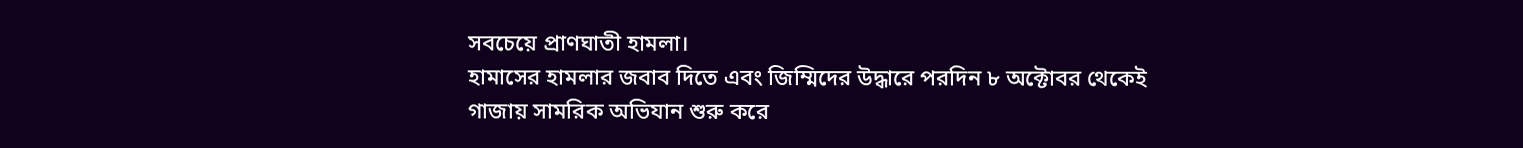সবচেয়ে প্রাণঘাতী হামলা।
হামাসের হামলার জবাব দিতে এবং জিম্মিদের উদ্ধারে পরদিন ৮ অক্টোবর থেকেই গাজায় সামরিক অভিযান শুরু করে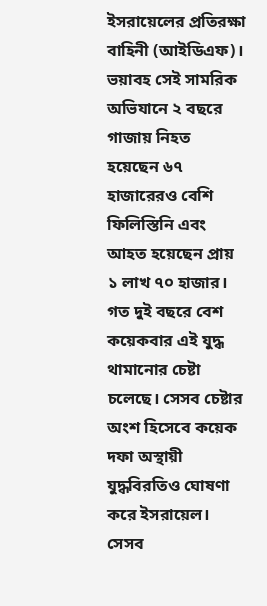ইসরায়েলের প্রতিরক্ষা বাহিনী (আইডিএফ)। ভয়াবহ সেই সামরিক অভিযানে ২ বছরে গাজায় নিহত হয়েছেন ৬৭ হাজারেরও বেশি ফিলিস্তিনি এবং আহত হয়েছেন প্রায় ১ লাখ ৭০ হাজার।
গত দুই বছরে বেশ কয়েকবার এই যুদ্ধ থামানোর চেষ্টা চলেছে। সেসব চেষ্টার অংশ হিসেবে কয়েক দফা অস্থায়ী যুদ্ধবিরতিও ঘোষণা করে ইসরায়েল। সেসব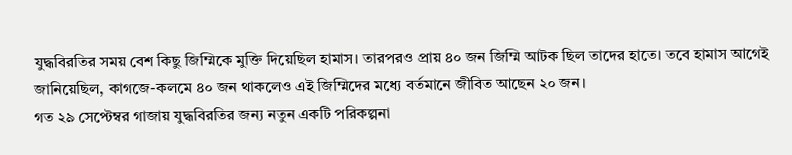যুদ্ধবিরতির সময় বেশ কিছু জিম্মিকে মুক্তি দিয়েছিল হামাস। তারপরও প্রায় ৪০ জন জিম্মি আটক ছিল তাদের হাতে। তবে হামাস আগেই জানিয়েছিল, কাগজে-কলমে ৪০ জন থাকলেও এই জিম্মিদের মধ্যে বর্তমানে জীবিত আছেন ২০ জন।
গত ২৯ সেপ্টেম্বর গাজায় যুদ্ধবিরতির জন্য নতুন একটি পরিকল্পনা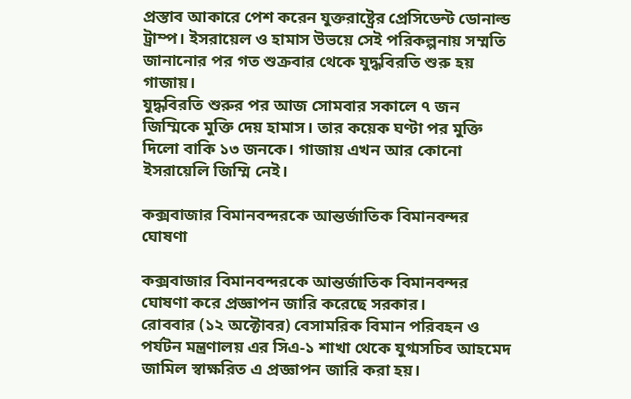প্রস্তাব আকারে পেশ করেন যুক্তরাষ্ট্রের প্রেসিডেন্ট ডোনাল্ড ট্রাম্প। ইসরায়েল ও হামাস উভয়ে সেই পরিকল্পনায় সম্মতি জানানোর পর গত শুক্রবার থেকে যুদ্ধবিরতি শুরু হয় গাজায়।
যুদ্ধবিরতি শুরুর পর আজ সোমবার সকালে ৭ জন জিম্মিকে মুক্তি দেয় হামাস। তার কয়েক ঘণ্টা পর মুক্তি দিলো বাকি ১৩ জনকে। গাজায় এখন আর কোনো ইসরায়েলি জিম্মি নেই।

কক্সবাজার বিমানবন্দরকে আন্তর্জাতিক বিমানবন্দর ঘোষণা

কক্সবাজার বিমানবন্দরকে আন্তর্জাতিক বিমানবন্দর ঘোষণা করে প্রজ্ঞাপন জারি করেছে সরকার।
রোববার (১২ অক্টোবর) বেসামরিক বিমান পরিবহন ও পর্যটন মন্ত্রণালয় এর সিএ-১ শাখা থেকে যুগ্মসচিব আহমেদ জামিল স্বাক্ষরিত এ প্রজ্ঞাপন জারি করা হয়।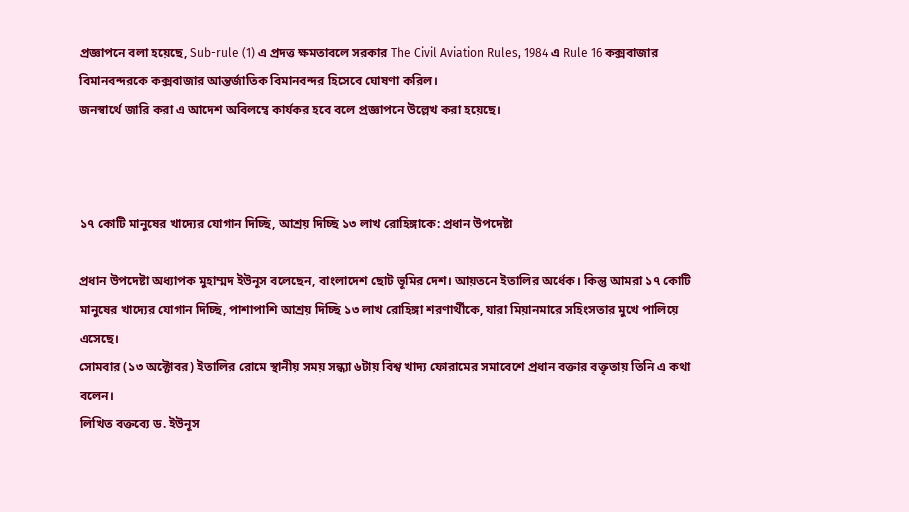প্রজ্ঞাপনে বলা হয়েছে, Sub-rule (1) এ প্রদত্ত ক্ষমতাবলে সরকার The Civil Aviation Rules, 1984 এ Rule 16 কক্সবাজার বিমানবন্দরকে কক্সবাজার আন্তর্জাতিক বিমানবন্দর হিসেবে ঘোষণা করিল।
জনস্বার্থে জারি করা এ আদেশ অবিলম্বে কার্যকর হবে বলে প্রজ্ঞাপনে উল্লেখ করা হয়েছে।



১৭ কোটি মানুষের খাদ্যের যোগান দিচ্ছি, আশ্রয় দিচ্ছি ১৩ লাখ রোহিঙ্গাকে: প্রধান উপদেষ্টা

প্রধান উপদেষ্টা অধ্যাপক মুহাম্মদ ইউনূস বলেছেন, বাংলাদেশ ছোট ভূমির দেশ। আয়তনে ইতালির অর্ধেক। কিন্তু আমরা ১৭ কোটি মানুষের খাদ্যের যোগান দিচ্ছি, পাশাপাশি আশ্রয় দিচ্ছি ১৩ লাখ রোহিঙ্গা শরণার্থীকে, যারা মিয়ানমারে সহিংসতার মুখে পালিয়ে এসেছে।
সোমবার (১৩ অক্টোবর) ইতালির রোমে স্থানীয় সময় সন্ধ্যা ৬টায় বিশ্ব খাদ্য ফোরামের সমাবেশে প্রধান বক্তার বক্তৃতায় তিনি এ কথা বলেন।
লিখিত বক্তব্যে ড. ইউনূস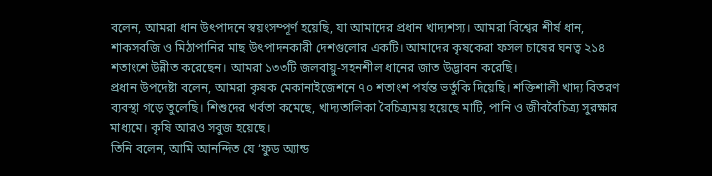বলেন, আমরা ধান উৎপাদনে স্বয়ংসম্পূর্ণ হয়েছি, যা আমাদের প্রধান খাদ্যশস্য। আমরা বিশ্বের শীর্ষ ধান, শাকসবজি ও মিঠাপানির মাছ উৎপাদনকারী দেশগুলোর একটি। আমাদের কৃষকেরা ফসল চাষের ঘনত্ব ২১৪ শতাংশে উন্নীত করেছেন। আমরা ১৩৩টি জলবায়ু-সহনশীল ধানের জাত উদ্ভাবন করেছি।
প্রধান উপদেষ্টা বলেন, আমরা কৃষক মেকানাইজেশনে ৭০ শতাংশ পর্যন্ত ভর্তুকি দিয়েছি। শক্তিশালী খাদ্য বিতরণ ব্যবস্থা গড়ে তুলেছি। শিশুদের খর্বতা কমেছে, খাদ্যতালিকা বৈচিত্র্যময় হয়েছে মাটি, পানি ও জীববৈচিত্র্য সুরক্ষার মাধ্যমে। কৃষি আরও সবুজ হয়েছে।
তিনি বলেন, আমি আনন্দিত যে ‘ফুড অ্যান্ড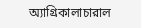অ্যাগ্রিকালাচারাল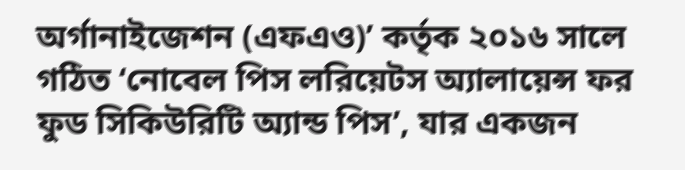অর্গানাইজেশন (এফএও)’ কর্তৃক ২০১৬ সালে গঠিত ‘নোবেল পিস লরিয়েটস অ্যালায়েন্স ফর ফুড সিকিউরিটি অ্যান্ড পিস’, যার একজন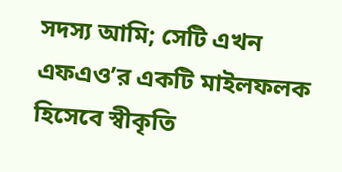সদস্য আমি; সেটি এখন এফএও’র একটি মাইলফলক হিসেবে স্বীকৃতি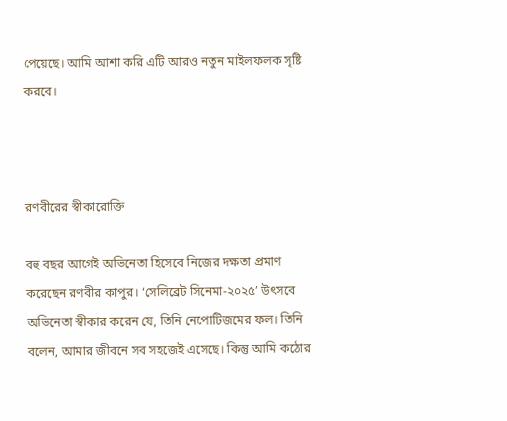পেয়েছে। আমি আশা করি এটি আরও নতুন মাইলফলক সৃষ্টি করবে।



রণবীরের স্বীকারোক্তি

বহু বছর আগেই অভিনেতা হিসেবে নিজের দক্ষতা প্রমাণ করেছেন রণবীর কাপুর। ‘সেলিব্রেট সিনেমা-২০২৫’ উৎসবে অভিনেতা স্বীকার করেন যে, তিনি নেপোটিজমের ফল। তিনি বলেন, আমার জীবনে সব সহজেই এসেছে। কিন্তু আমি কঠোর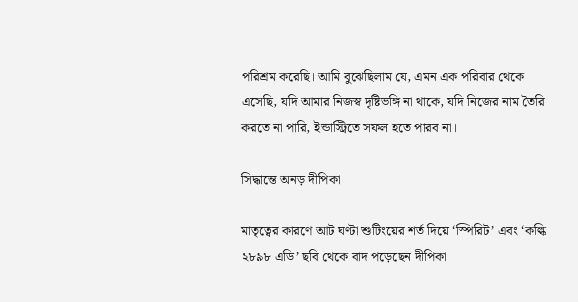পরিশ্রম করেছি। আমি বুঝেছিলাম যে, এমন এক পরিবার থেকে এসেছি, যদি আমার নিজস্ব দৃষ্টিভঙ্গি না থাকে, যদি নিজের নাম তৈরি করতে না পারি, ইন্ডাস্ট্রিতে সফল হতে পারব না।

সিদ্ধান্তে অনড় দীপিকা

মাতৃত্বের কারণে আট ঘণ্টা শুটিংয়ের শর্ত দিয়ে ‘স্পিরিট’ এবং ‘কল্কি ২৮৯৮ এডি’ ছবি থেকে বাদ পড়েছেন দীপিকা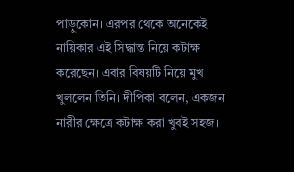পাড়ুকোন। এরপর থেকে অনেকেই নায়িকার এই সিদ্ধান্ত নিয়ে কটাক্ষ করেছেন। এবার বিষয়টি নিয়ে মুখ খুললেন তিনি। দীপিকা বলেন, একজন নারীর ক্ষেত্রে কটাক্ষ করা খুবই সহজ।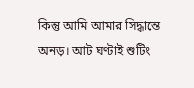কিন্তু আমি আমার সিদ্ধান্তে অনড়। আট ঘণ্টাই শুটিং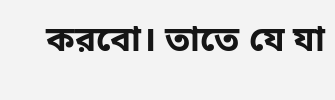করবো। তাতে যে যা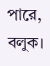পারে, বলুক।